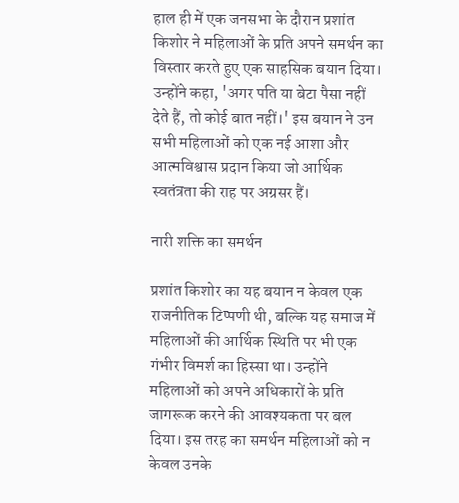हाल ही में एक जनसभा के दौरान प्रशांत किशोर ने महिलाओं के प्रति अपने समर्थन का विस्तार करते हुए एक साहसिक बयान दिया। उन्होंने कहा, 'अगर पति या बेटा पैसा नहीं देते हैं, तो कोई बात नहीं।' इस बयान ने उन सभी महिलाओं को एक नई आशा और आत्मविश्वास प्रदान किया जो आर्थिक स्वतंत्रता की राह पर अग्रसर हैं।

नारी शक्ति का समर्थन

प्रशांत किशोर का यह बयान न केवल एक राजनीतिक टिप्पणी थी, बल्कि यह समाज में महिलाओं की आर्थिक स्थिति पर भी एक गंभीर विमर्श का हिस्सा था। उन्होंने महिलाओं को अपने अधिकारों के प्रति जागरूक करने की आवश्यकता पर बल दिया। इस तरह का समर्थन महिलाओं को न केवल उनके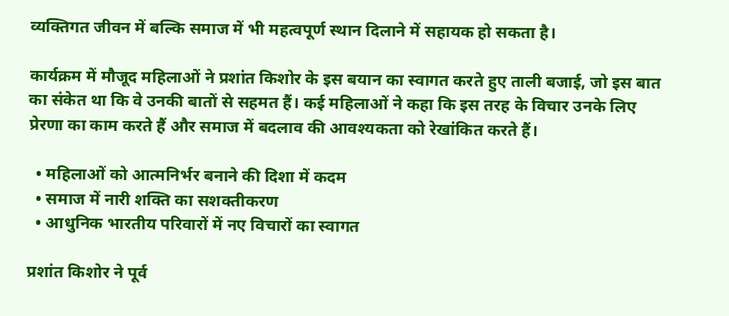व्यक्तिगत जीवन में बल्कि समाज में भी महत्वपूर्ण स्थान दिलाने में सहायक हो सकता है।

कार्यक्रम में मौजूद महिलाओं ने प्रशांत किशोर के इस बयान का स्वागत करते हुए ताली बजाई, जो इस बात का संकेत था कि वे उनकी बातों से सहमत हैं। कई महिलाओं ने कहा कि इस तरह के विचार उनके लिए प्रेरणा का काम करते हैं और समाज में बदलाव की आवश्यकता को रेखांकित करते हैं।

  • महिलाओं को आत्मनिर्भर बनाने की दिशा में कदम
  • समाज में नारी शक्ति का सशक्तीकरण
  • आधुनिक भारतीय परिवारों में नए विचारों का स्वागत

प्रशांत किशोर ने पूर्व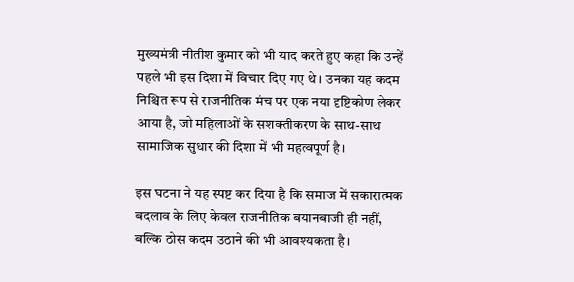मुख्यमंत्री नीतीश कुमार को भी याद करते हुए कहा कि उन्हें पहले भी इस दिशा में विचार दिए गए थे। उनका यह कदम निश्चित रूप से राजनीतिक मंच पर एक नया दृष्टिकोण लेकर आया है, जो महिलाओं के सशक्तीकरण के साथ-साथ सामाजिक सुधार की दिशा में भी महत्वपूर्ण है।

इस घटना ने यह स्पष्ट कर दिया है कि समाज में सकारात्मक बदलाव के लिए केवल राजनीतिक बयानबाजी ही नहीं, बल्कि ठोस कदम उठाने की भी आवश्यकता है।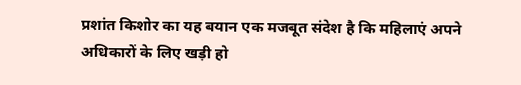प्रशांत किशोर का यह बयान एक मजबूत संदेश है कि महिलाएं अपने अधिकारों के लिए खड़ी हो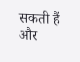सकती हैं और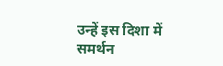उन्हें इस दिशा में समर्थन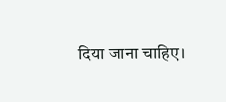दिया जाना चाहिए।